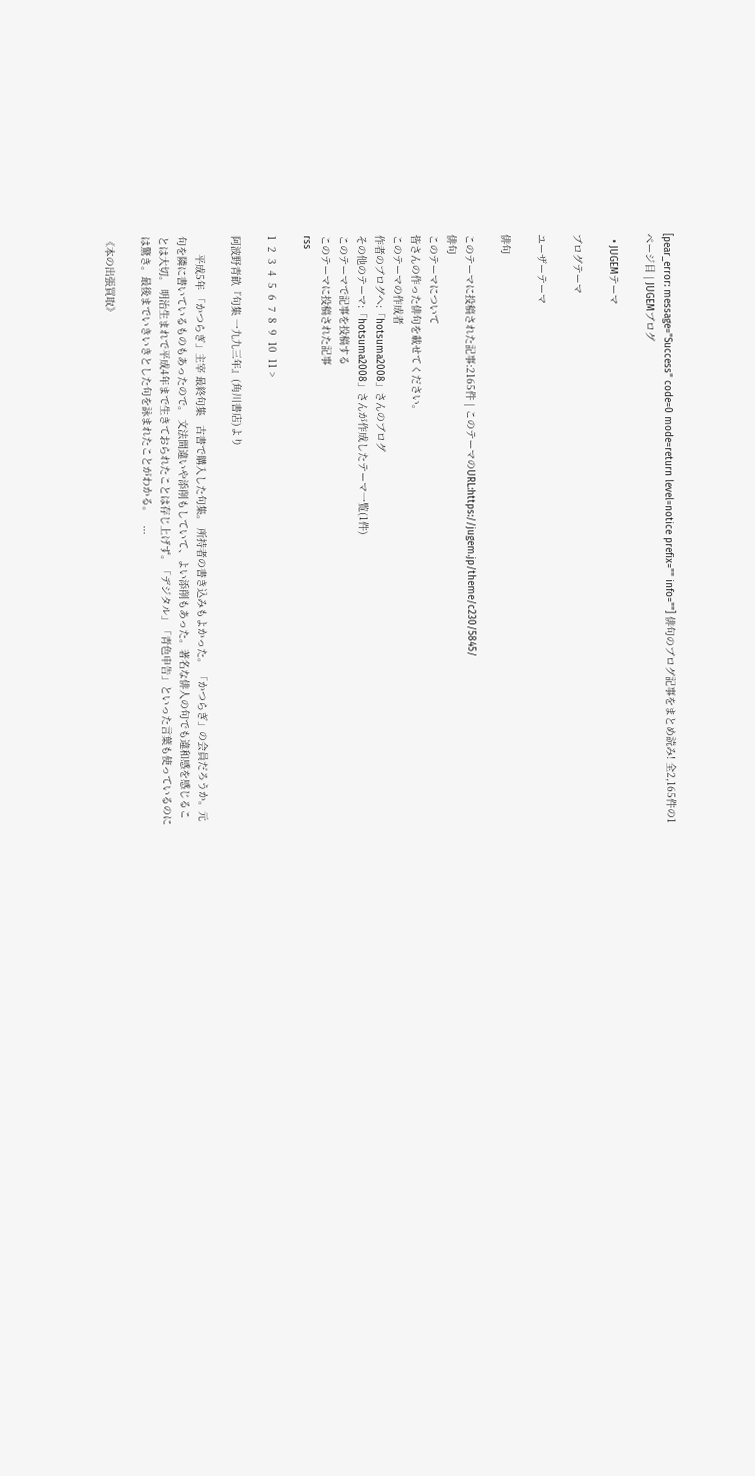[pear_error: message="Success" code=0 mode=return level=notice prefix="" info=""] 俳句のブログ記事をまとめ読み! 全2,165件の1ページ目 | JUGEMブログ

  • JUGEMテーマ

ブログテーマ

ユーザーテーマ

俳句

このテーマに投稿された記事:2165件 | このテーマのURL:https://jugem.jp/theme/c230/5845/
俳句
このテーマについて
皆さんの作った俳句を載せてください。
このテーマの作成者
作者のブログへ:「hotsuma2008」さんのブログ
その他のテーマ:「hotsuma2008」さんが作成したテーマ一覧(1件)
このテーマで記事を投稿する
このテーマに投稿された記事
rss

1  2  3  4  5  6  7  8  9  10  11 >

阿波野青畝『句集 一九九三年』(角川書店)より

      平成5年 「かつらぎ」主宰 最終句集   古書で購入した句集。 所持者の書き込みもよかった。 「かつらぎ」の会員だろうか。元句を隣に書いているものもあったので。 文法間違いや添削もしていて、よい添削もあった。著名な俳人の句でも違和感を感じることは大切。 明治生まれで平成4年まで生きておられたことは存じ上げず。「デジタル」「青色申告」といった言葉も使っているのには驚き。最後までいきいきとした句を詠まれたことがわかる。   ...

《本の出張買取》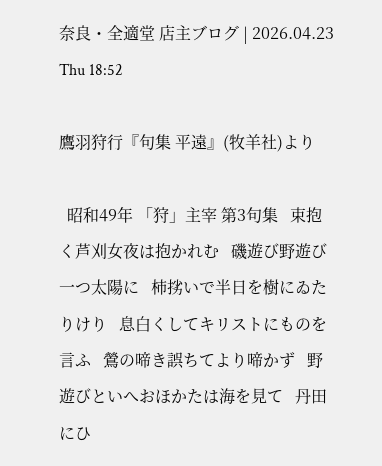奈良・全適堂 店主ブログ | 2026.04.23 Thu 18:52

鷹羽狩行『句集 平遠』(牧羊社)より

  昭和49年 「狩」主宰 第3句集   束抱く芦刈女夜は抱かれむ   磯遊び野遊び一つ太陽に   柿挘いで半日を樹にゐたりけり   息白くしてキリストにものを言ふ   鶯の啼き誤ちてより啼かず   野遊びといへおほかたは海を見て   丹田にひ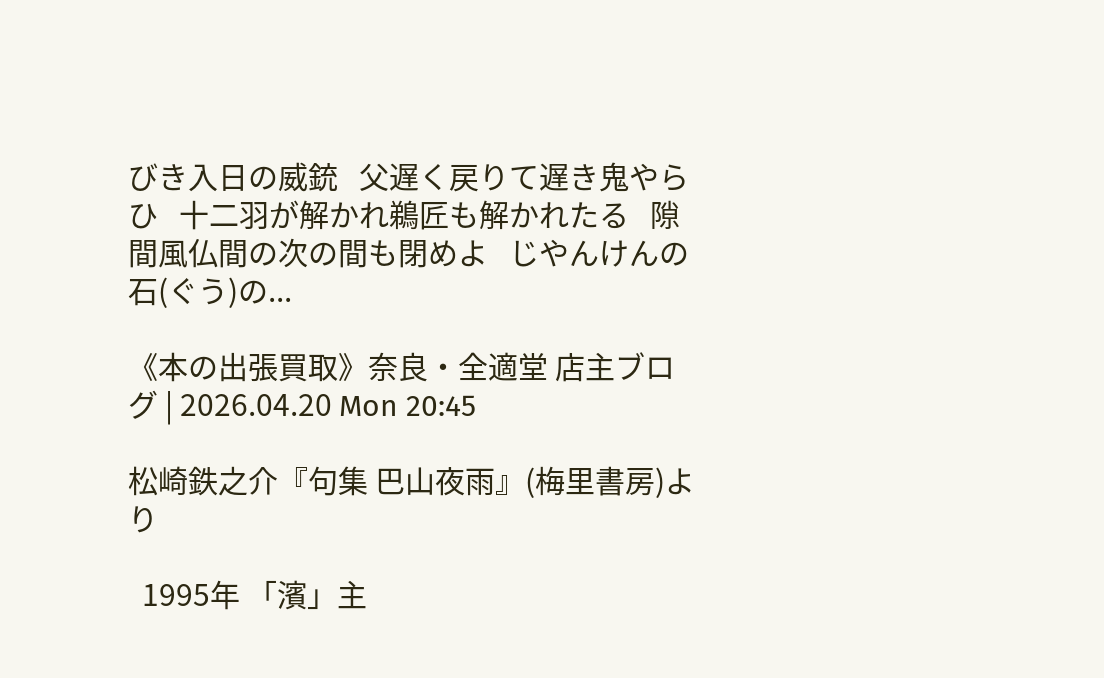びき入日の威銃   父遅く戻りて遅き鬼やらひ   十二羽が解かれ鵜匠も解かれたる   隙間風仏間の次の間も閉めよ   じやんけんの石(ぐう)の...

《本の出張買取》奈良・全適堂 店主ブログ | 2026.04.20 Mon 20:45

松崎鉄之介『句集 巴山夜雨』(梅里書房)より

  1995年 「濱」主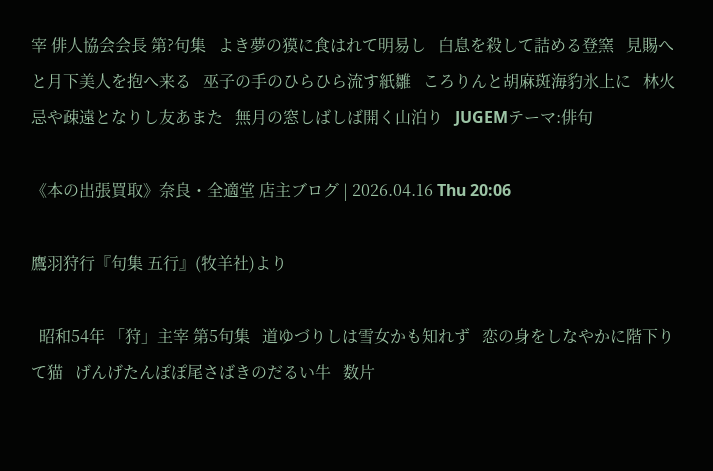宰 俳人協会会長 第?句集   よき夢の獏に食はれて明易し   白息を殺して詰める登窯   見賜へと月下美人を抱へ来る   巫子の手のひらひら流す紙雛   ころりんと胡麻斑海豹氷上に   林火忌や疎遠となりし友あまた   無月の窓しばしば開く山泊り   JUGEMテーマ:俳句

《本の出張買取》奈良・全適堂 店主ブログ | 2026.04.16 Thu 20:06

鷹羽狩行『句集 五行』(牧羊社)より

  昭和54年 「狩」主宰 第5句集   道ゆづりしは雪女かも知れず   恋の身をしなやかに階下りて猫   げんげたんぽぽ尾さばきのだるい牛   数片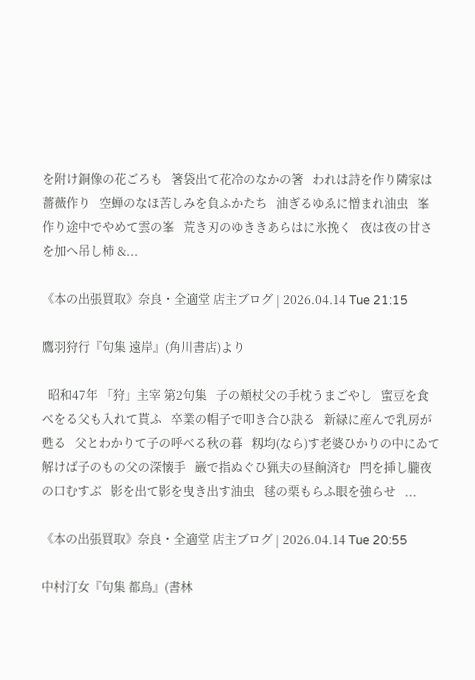を附け銅像の花ごろも   箸袋出て花冷のなかの箸   われは詩を作り隣家は薔薇作り   空蝉のなほ苦しみを負ふかたち   油ぎるゆゑに憎まれ油虫   峯作り途中でやめて雲の峯   荒き刃のゆききあらはに氷挽く   夜は夜の甘さを加へ吊し柿 &...

《本の出張買取》奈良・全適堂 店主ブログ | 2026.04.14 Tue 21:15

鷹羽狩行『句集 遠岸』(角川書店)より

  昭和47年 「狩」主宰 第2句集   子の頬杖父の手枕うまごやし   蜜豆を食べをる父も入れて貰ふ   卒業の帽子で叩き合ひ訣る   新緑に産んで乳房が甦る   父とわかりて子の呼べる秋の暮   籾均(なら)す老婆ひかりの中にゐて   解けば子のもの父の深懐手   巌で指ぬぐひ猟夫の昼餉済む   閂を挿し朧夜の口むすぶ   影を出て影を曳き出す油虫   毬の栗もらふ眼を強らせ   ...

《本の出張買取》奈良・全適堂 店主ブログ | 2026.04.14 Tue 20:55

中村汀女『句集 都鳥』(書林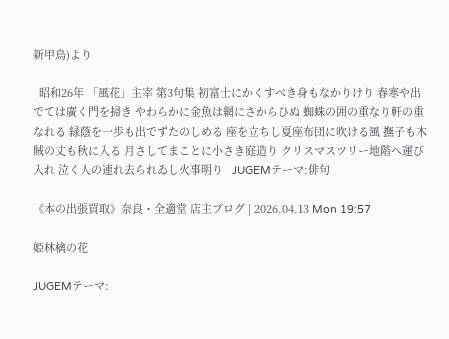新甲鳥)より

  昭和26年 「風花」主宰 第3句集 初富士にかくすべき身もなかりけり 春寒や出でては廣く門を掃き やわらかに金魚は網にさからひぬ 蜘蛛の囲の重なり軒の重なれる 緑蔭を一歩も出でずたのしめる 座を立ちし夏座布団に吹ける風 撫子も木賊の丈も秋に入る 月さしてまことに小さき庭造り クリスマスツリー地階へ運び入れ 泣く人の連れ去られゐし火事明り   JUGEMテーマ:俳句

《本の出張買取》奈良・全適堂 店主ブログ | 2026.04.13 Mon 19:57

姫林檎の花

JUGEMテーマ: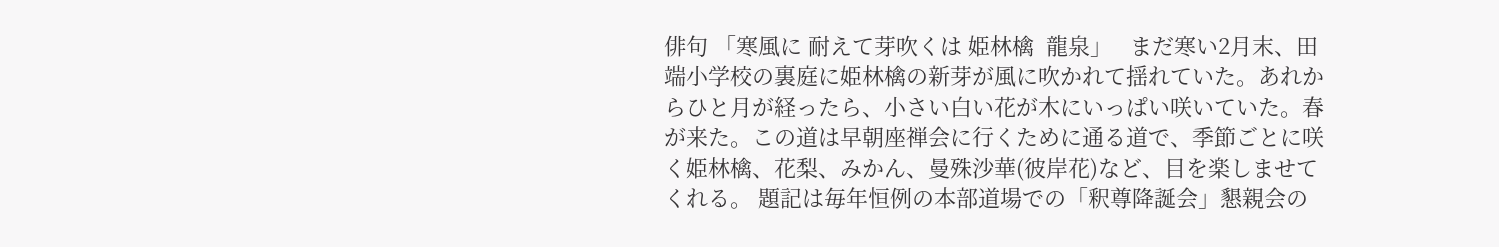俳句 「寒風に 耐えて芽吹くは 姫林檎  龍泉」   まだ寒い2月末、田端小学校の裏庭に姫林檎の新芽が風に吹かれて揺れていた。あれからひと月が経ったら、小さい白い花が木にいっぱい咲いていた。春が来た。この道は早朝座禅会に行くために通る道で、季節ごとに咲く姫林檎、花梨、みかん、曼殊沙華(彼岸花)など、目を楽しませてくれる。 題記は毎年恒例の本部道場での「釈尊降誕会」懇親会の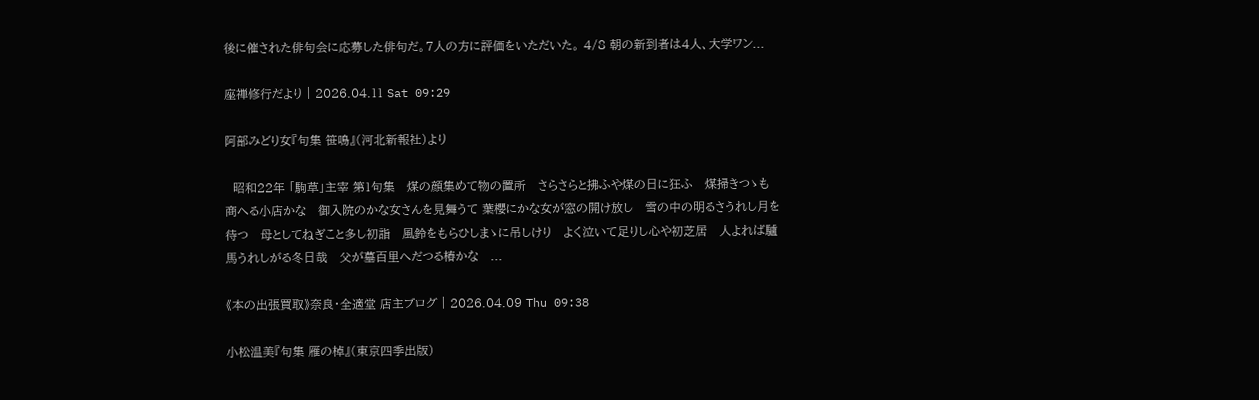後に催された俳句会に応募した俳句だ。7人の方に評価をいただいた。 4/8 朝の新到者は4人、大学ワン...

座禅修行だより | 2026.04.11 Sat 09:29

阿部みどり女『句集 笹鳴』(河北新報社)より

  昭和22年 「駒草」主宰 第1句集   煤の顔集めて物の置所   さらさらと拂ふや煤の日に狂ふ   煤掃きつゝも商へる小店かな   御入院のかな女さんを見舞うて 葉櫻にかな女が窓の開け放し   雪の中の明るさうれし月を待つ   母としてねぎこと多し初詣   風鈴をもらひしまゝに吊しけり   よく泣いて足りし心や初芝居   人よれば驢馬うれしがる冬日哉   父が墓百里へだつる椿かな   ...

《本の出張買取》奈良・全適堂 店主ブログ | 2026.04.09 Thu 09:38

小松温美『句集 雁の棹』(東京四季出版)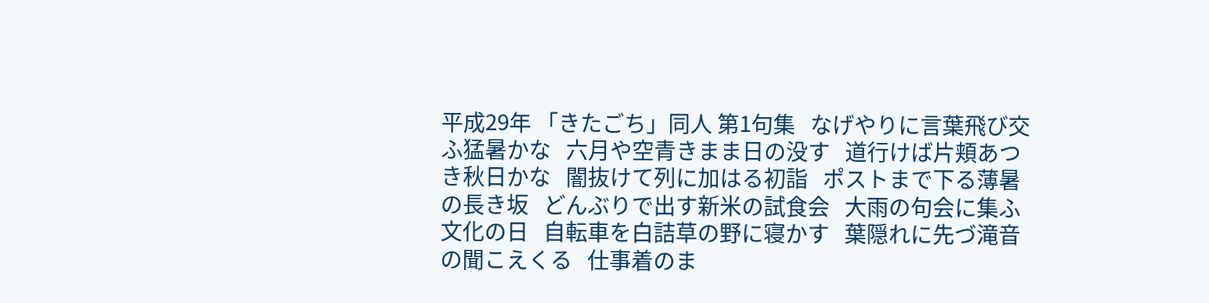平成29年 「きたごち」同人 第1句集   なげやりに言葉飛び交ふ猛暑かな   六月や空青きまま日の没す   道行けば片頬あつき秋日かな   闇抜けて列に加はる初詣   ポストまで下る薄暑の長き坂   どんぶりで出す新米の試食会   大雨の句会に集ふ文化の日   自転車を白詰草の野に寝かす   葉隠れに先づ滝音の聞こえくる   仕事着のま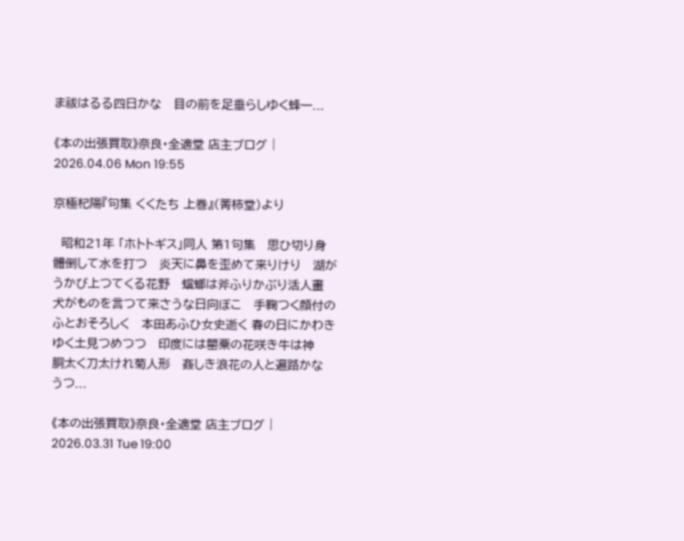ま祓はるる四日かな   目の前を足垂らしゆく蜂一...

《本の出張買取》奈良・全適堂 店主ブログ | 2026.04.06 Mon 19:55

京極杞陽『句集 くくたち 上巻』(菁柿堂)より

  昭和21年 「ホトトギス」同人 第1句集   思ひ切り身體倒して水を打つ   炎天に鼻を歪めて来りけり   湖がうかび上つてくる花野   蟷螂は斧ふりかぶり活人畫   犬がものを言つて来さうな日向ぼこ   手鞠つく顔付のふとおそろしく   本田あふひ女史逝く 春の日にかわきゆく土見つめつつ   印度には罌粟の花咲き牛は神   胴太く刀太けれ菊人形   姦しき浪花の人と遍路かな   うつ...

《本の出張買取》奈良・全適堂 店主ブログ | 2026.03.31 Tue 19:00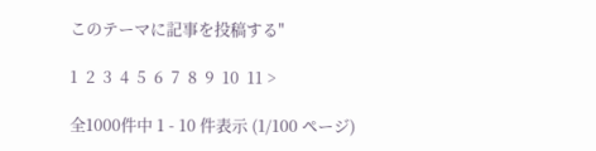このテーマに記事を投稿する"

1  2  3  4  5  6  7  8  9  10  11 >

全1000件中 1 - 10 件表示 (1/100 ページ)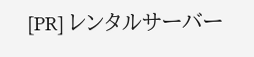[PR] レンタルサーバー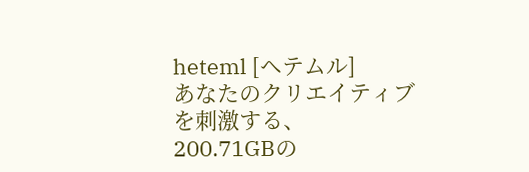heteml [ヘテムル]
あなたのクリエイティブを刺激する、
200.71GBの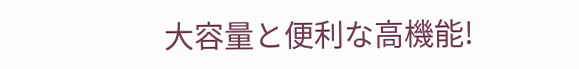大容量と便利な高機能!